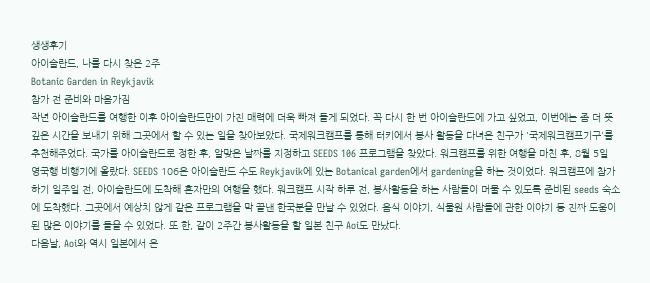생생후기
아이슬란드, 나를 다시 찾은 2주
Botanic Garden in Reykjavik
참가 전 준비와 마음가짐
작년 아이슬란드를 여행한 이후 아이슬란드만이 가진 매력에 더욱 빠져 들게 되었다. 꼭 다시 한 번 아이슬란드에 가고 싶었고, 이번에는 좀 더 뜻깊은 시간을 보내기 위해 그곳에서 할 수 있는 일을 찾아보았다. 국제워크캠프를 통해 터키에서 봉사 활동을 다녀온 친구가 '국제워크캠프기구'를 추천해주었다. 국가를 아이슬란드로 정한 후, 알맞은 날짜를 지정하고 SEEDS 106 프로그램을 찾았다. 워크캠프를 위한 여행을 마친 후, 8월 5일 영국행 비행기에 올랐다. SEEDS 106은 아이슬란드 수도 Reykjavik에 있는 Botanical garden에서 gardening을 하는 것이었다. 워크캠프에 참가하기 일주일 전, 아이슬란드에 도착해 혼자만의 여행을 했다. 워크캠프 시작 하루 전, 봉사활동을 하는 사람들이 머물 수 있도록 준비된 seeds 숙소에 도착했다. 그곳에서 예상치 않게 같은 프로그램을 막 끝낸 한국분을 만날 수 있었다. 음식 이야기, 식물원 사람들에 관한 이야기 등 진짜 도움이 된 많은 이야기를 들을 수 있었다. 또 한, 같이 2주간 봉사활동을 할 일본 친구 Aoi도 만났다.
다음날, Aoi와 역시 일본에서 온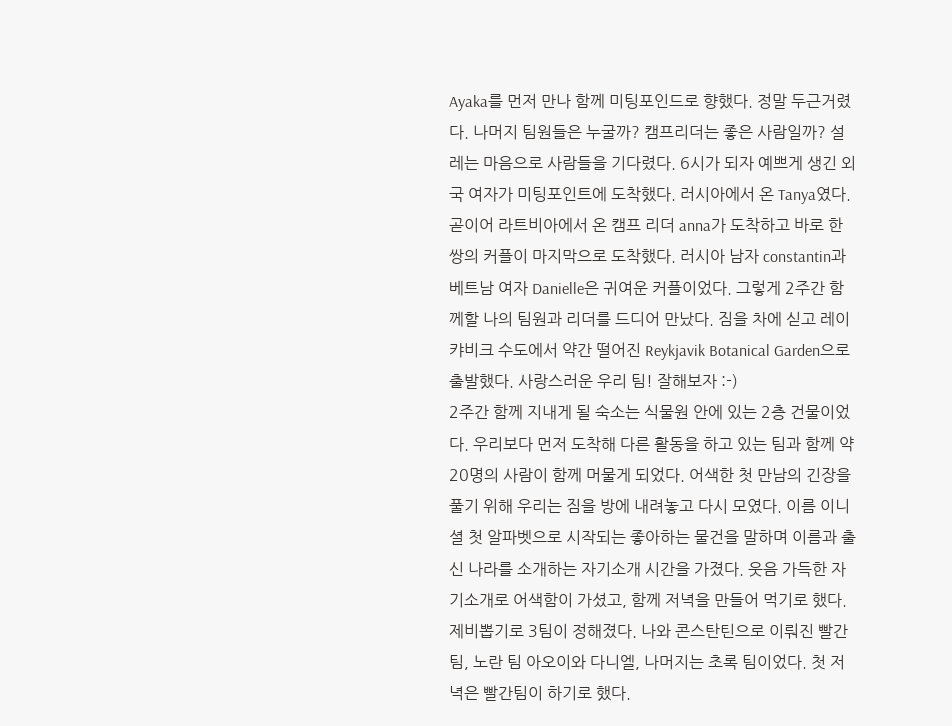Ayaka를 먼저 만나 함께 미팅포인드로 향했다. 정말 두근거렸다. 나머지 팀원들은 누굴까? 캠프리더는 좋은 사람일까? 설레는 마음으로 사람들을 기다렸다. 6시가 되자 예쁘게 생긴 외국 여자가 미팅포인트에 도착했다. 러시아에서 온 Tanya였다. 곧이어 라트비아에서 온 캠프 리더 anna가 도착하고 바로 한 쌍의 커플이 마지막으로 도착했다. 러시아 남자 constantin과 베트남 여자 Danielle은 귀여운 커플이었다. 그렇게 2주간 함께할 나의 팀원과 리더를 드디어 만났다. 짐을 차에 싣고 레이캬비크 수도에서 약간 떨어진 Reykjavik Botanical Garden으로 출발했다. 사랑스러운 우리 팀! 잘해보자 :-)
2주간 함께 지내게 될 숙소는 식물원 안에 있는 2층 건물이었다. 우리보다 먼저 도착해 다른 활동을 하고 있는 팀과 함께 약 20명의 사람이 함께 머물게 되었다. 어색한 첫 만남의 긴장을 풀기 위해 우리는 짐을 방에 내려놓고 다시 모였다. 이름 이니셜 첫 알파벳으로 시작되는 좋아하는 물건을 말하며 이름과 출신 나라를 소개하는 자기소개 시간을 가졌다. 웃음 가득한 자기소개로 어색함이 가셨고, 함께 저녁을 만들어 먹기로 했다. 제비뽑기로 3팀이 정해졌다. 나와 콘스탄틴으로 이뤄진 빨간 팀, 노란 팀 아오이와 다니엘, 나머지는 초록 팀이었다. 첫 저녁은 빨간팀이 하기로 했다.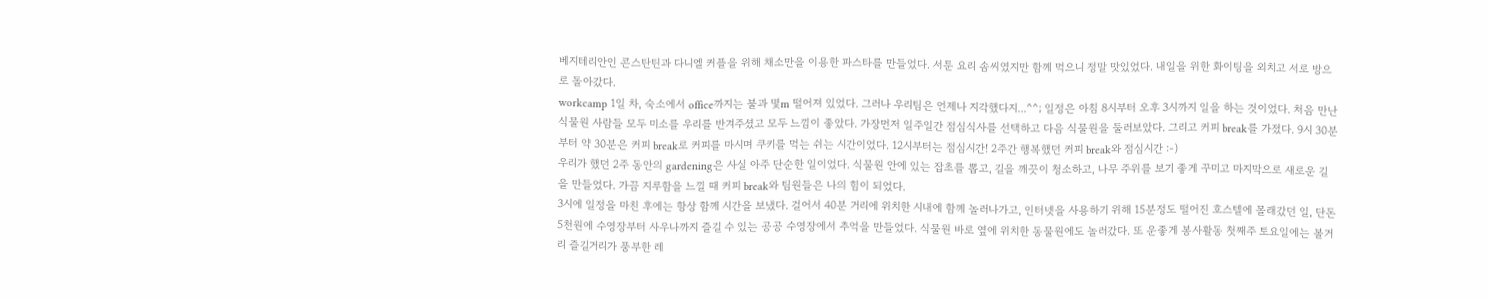베지테리안인 콘스탄틴과 다니엘 커플을 위해 채소만을 이용한 파스타를 만들었다. 서툰 요리 솜씨였지만 함께 먹으니 정말 맛있었다. 내일을 위한 화이팅을 외치고 서로 방으로 돌아갔다.
workcamp 1일 차, 숙소에서 office까지는 불과 몇m 떨어져 있었다. 그러나 우리팀은 언제나 지각했다지...^^; 일정은 아침 8시부터 오후 3시까지 일을 하는 것이었다. 처음 만난 식물원 사람들 모두 미소를 우리를 반겨주셨고 모두 느낌이 좋았다. 가장먼저 일주일간 점심식사를 선택하고 다음 식물원을 둘러보았다. 그리고 커피 break를 가졌다. 9시 30분부터 약 30분은 커피 break로 커피를 마시며 쿠키를 먹는 쉬는 시간이었다. 12시부터는 점심시간! 2주간 행복했던 커피 break와 점심시간 :-)
우리가 했던 2주 동안의 gardening은 사실 아주 단순한 일이었다. 식물원 안에 있는 잡초를 뽑고, 길을 깨끗이 청소하고, 나무 주위를 보기 좋게 꾸미고 마지막으로 새로운 길을 만들었다. 가끔 지루함을 느낄 때 커피 break와 팀원들은 나의 힘이 되었다.
3시에 일정을 마친 후에는 항상 함께 시간을 보냈다. 걸어서 40분 거리에 위치한 시내에 함께 놀러나가고, 인터넷을 사용하기 위해 15분정도 떨어진 호스텔에 몰래갔던 일, 단돈 5천원에 수영장부터 사우나까지 즐길 수 있는 공공 수영장에서 추억을 만들었다. 식물원 바로 옆에 위치한 동물원에도 놀러갔다. 또 운좋게 봉사활동 첫째주 토요일에는 볼거리 즐길거리가 풍부한 레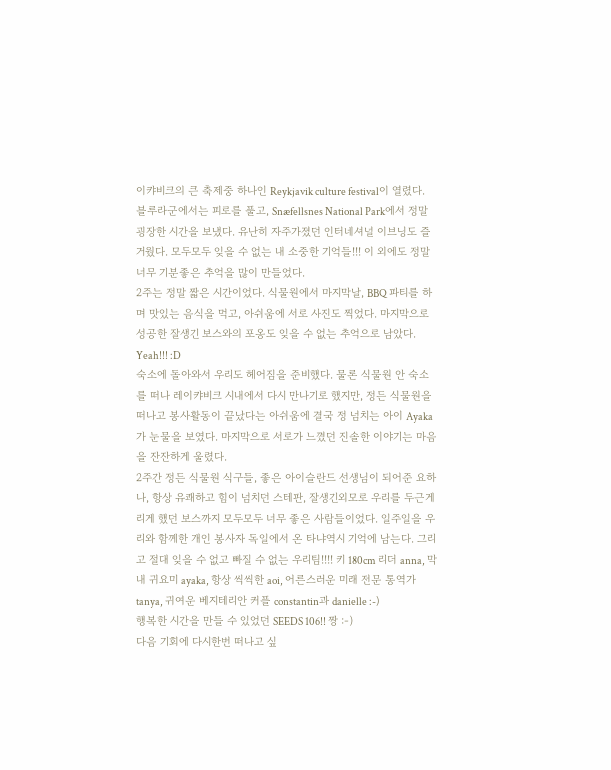이캬비크의 큰 축제중 하나인 Reykjavik culture festival이 열렸다. 블루라군에서는 피로를 풀고, Snæfellsnes National Park에서 정말 굉장한 시간을 보냈다. 유난히 자주가졌던 인터네셔널 이브닝도 즐거웠다. 모두모두 잊을 수 없는 내 소중한 기억들!!! 이 외에도 정말 너무 기분좋은 추억을 많이 만들었다.
2주는 정말 짧은 시간이었다. 식물원에서 마지막날, BBQ 파티를 하며 맛있는 음식을 먹고, 아쉬움에 서로 사진도 찍었다. 마지막으로 성공한 잘생긴 보스와의 포옹도 잊을 수 없는 추억으로 남았다. Yeah!!! :D
숙소에 돌아와서 우리도 헤어짐을 준비했다. 물론 식물원 안 숙소를 떠나 레이캬비크 시내에서 다시 만나기로 했지만, 정든 식물원을 떠나고 봉사활동이 끝났다는 아쉬움에 결국 정 넘치는 아이 Ayaka가 눈물을 보였다. 마지막으로 서로가 느꼈던 진솔한 이야기는 마음을 잔잔하게 울렸다.
2주간 정든 식물원 식구들, 좋은 아이슬란드 선생님이 되어준 요하나, 항상 유쾌하고 힘이 넘치던 스테판, 잘생긴외모로 우리를 두근게리게 했던 보스까지 모두모두 너무 좋은 사람들이었다. 일주일을 우리와 함께한 개인 봉사자 독일에서 온 타냐역시 기억에 남는다. 그리고 절대 잊을 수 없고 빠질 수 없는 우리팀!!!! 키 180cm 리더 anna, 막내 귀요미 ayaka, 항상 씩씩한 aoi, 어른스러운 미래 전문 통역가 tanya, 귀여운 베지테리안 커플 constantin과 danielle :-)
행복한 시간을 만들 수 있었던 SEEDS 106!! 짱 :-)
다음 기회에 다시한번 떠나고 싶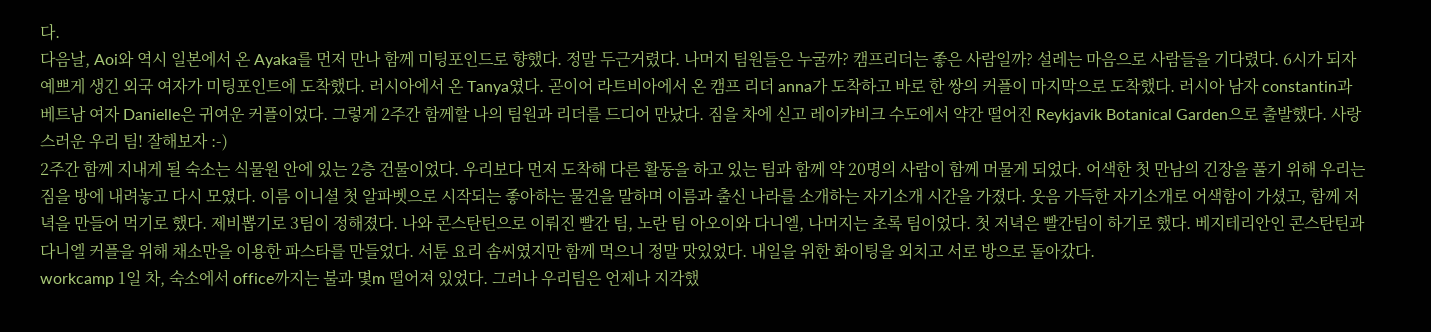다.
다음날, Aoi와 역시 일본에서 온 Ayaka를 먼저 만나 함께 미팅포인드로 향했다. 정말 두근거렸다. 나머지 팀원들은 누굴까? 캠프리더는 좋은 사람일까? 설레는 마음으로 사람들을 기다렸다. 6시가 되자 예쁘게 생긴 외국 여자가 미팅포인트에 도착했다. 러시아에서 온 Tanya였다. 곧이어 라트비아에서 온 캠프 리더 anna가 도착하고 바로 한 쌍의 커플이 마지막으로 도착했다. 러시아 남자 constantin과 베트남 여자 Danielle은 귀여운 커플이었다. 그렇게 2주간 함께할 나의 팀원과 리더를 드디어 만났다. 짐을 차에 싣고 레이캬비크 수도에서 약간 떨어진 Reykjavik Botanical Garden으로 출발했다. 사랑스러운 우리 팀! 잘해보자 :-)
2주간 함께 지내게 될 숙소는 식물원 안에 있는 2층 건물이었다. 우리보다 먼저 도착해 다른 활동을 하고 있는 팀과 함께 약 20명의 사람이 함께 머물게 되었다. 어색한 첫 만남의 긴장을 풀기 위해 우리는 짐을 방에 내려놓고 다시 모였다. 이름 이니셜 첫 알파벳으로 시작되는 좋아하는 물건을 말하며 이름과 출신 나라를 소개하는 자기소개 시간을 가졌다. 웃음 가득한 자기소개로 어색함이 가셨고, 함께 저녁을 만들어 먹기로 했다. 제비뽑기로 3팀이 정해졌다. 나와 콘스탄틴으로 이뤄진 빨간 팀, 노란 팀 아오이와 다니엘, 나머지는 초록 팀이었다. 첫 저녁은 빨간팀이 하기로 했다. 베지테리안인 콘스탄틴과 다니엘 커플을 위해 채소만을 이용한 파스타를 만들었다. 서툰 요리 솜씨였지만 함께 먹으니 정말 맛있었다. 내일을 위한 화이팅을 외치고 서로 방으로 돌아갔다.
workcamp 1일 차, 숙소에서 office까지는 불과 몇m 떨어져 있었다. 그러나 우리팀은 언제나 지각했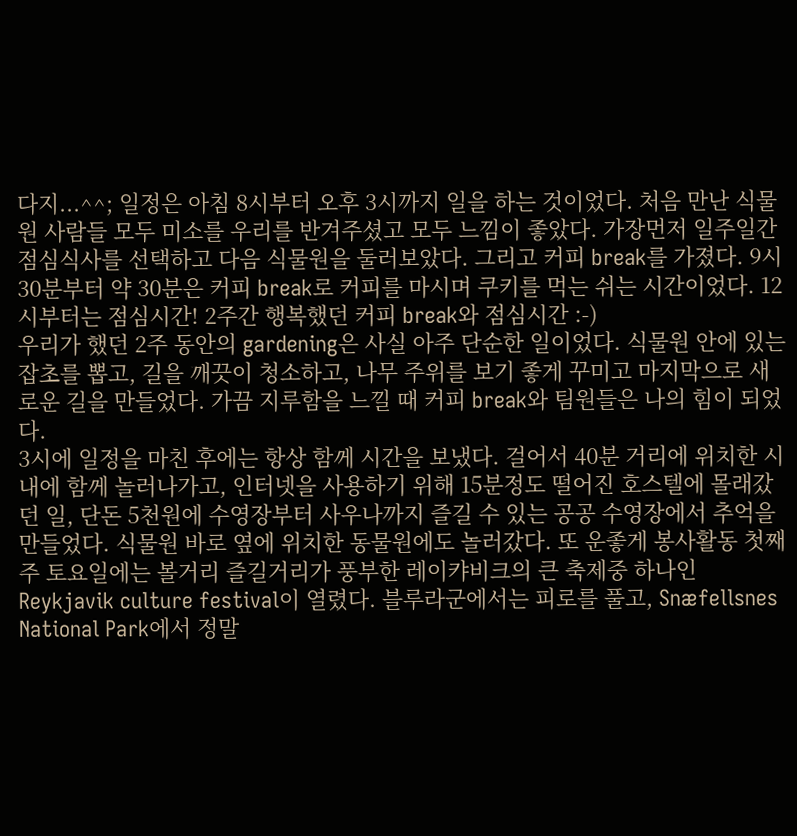다지...^^; 일정은 아침 8시부터 오후 3시까지 일을 하는 것이었다. 처음 만난 식물원 사람들 모두 미소를 우리를 반겨주셨고 모두 느낌이 좋았다. 가장먼저 일주일간 점심식사를 선택하고 다음 식물원을 둘러보았다. 그리고 커피 break를 가졌다. 9시 30분부터 약 30분은 커피 break로 커피를 마시며 쿠키를 먹는 쉬는 시간이었다. 12시부터는 점심시간! 2주간 행복했던 커피 break와 점심시간 :-)
우리가 했던 2주 동안의 gardening은 사실 아주 단순한 일이었다. 식물원 안에 있는 잡초를 뽑고, 길을 깨끗이 청소하고, 나무 주위를 보기 좋게 꾸미고 마지막으로 새로운 길을 만들었다. 가끔 지루함을 느낄 때 커피 break와 팀원들은 나의 힘이 되었다.
3시에 일정을 마친 후에는 항상 함께 시간을 보냈다. 걸어서 40분 거리에 위치한 시내에 함께 놀러나가고, 인터넷을 사용하기 위해 15분정도 떨어진 호스텔에 몰래갔던 일, 단돈 5천원에 수영장부터 사우나까지 즐길 수 있는 공공 수영장에서 추억을 만들었다. 식물원 바로 옆에 위치한 동물원에도 놀러갔다. 또 운좋게 봉사활동 첫째주 토요일에는 볼거리 즐길거리가 풍부한 레이캬비크의 큰 축제중 하나인 Reykjavik culture festival이 열렸다. 블루라군에서는 피로를 풀고, Snæfellsnes National Park에서 정말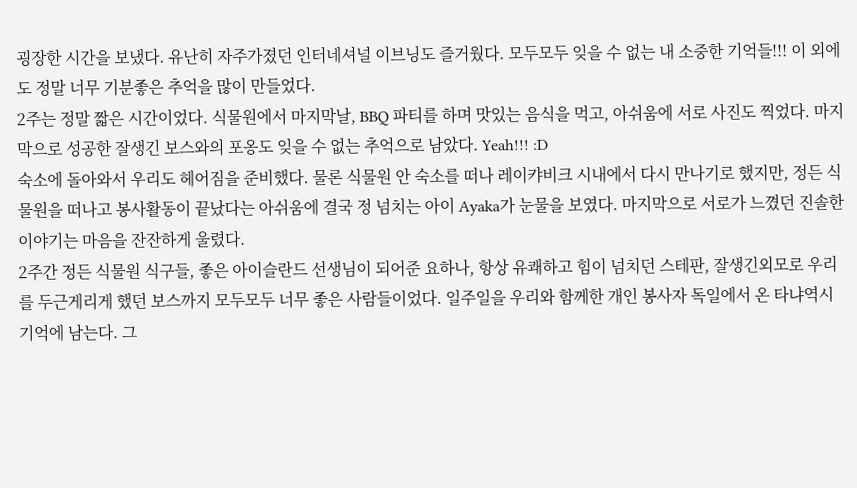굉장한 시간을 보냈다. 유난히 자주가졌던 인터네셔널 이브닝도 즐거웠다. 모두모두 잊을 수 없는 내 소중한 기억들!!! 이 외에도 정말 너무 기분좋은 추억을 많이 만들었다.
2주는 정말 짧은 시간이었다. 식물원에서 마지막날, BBQ 파티를 하며 맛있는 음식을 먹고, 아쉬움에 서로 사진도 찍었다. 마지막으로 성공한 잘생긴 보스와의 포옹도 잊을 수 없는 추억으로 남았다. Yeah!!! :D
숙소에 돌아와서 우리도 헤어짐을 준비했다. 물론 식물원 안 숙소를 떠나 레이캬비크 시내에서 다시 만나기로 했지만, 정든 식물원을 떠나고 봉사활동이 끝났다는 아쉬움에 결국 정 넘치는 아이 Ayaka가 눈물을 보였다. 마지막으로 서로가 느꼈던 진솔한 이야기는 마음을 잔잔하게 울렸다.
2주간 정든 식물원 식구들, 좋은 아이슬란드 선생님이 되어준 요하나, 항상 유쾌하고 힘이 넘치던 스테판, 잘생긴외모로 우리를 두근게리게 했던 보스까지 모두모두 너무 좋은 사람들이었다. 일주일을 우리와 함께한 개인 봉사자 독일에서 온 타냐역시 기억에 남는다. 그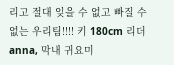리고 절대 잊을 수 없고 빠질 수 없는 우리팀!!!! 키 180cm 리더 anna, 막내 귀요미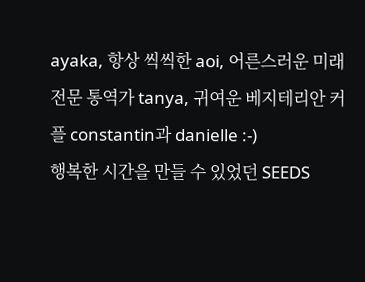ayaka, 항상 씩씩한 aoi, 어른스러운 미래 전문 통역가 tanya, 귀여운 베지테리안 커플 constantin과 danielle :-)
행복한 시간을 만들 수 있었던 SEEDS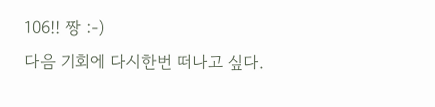106!! 짱 :-)
다음 기회에 다시한번 떠나고 싶다.